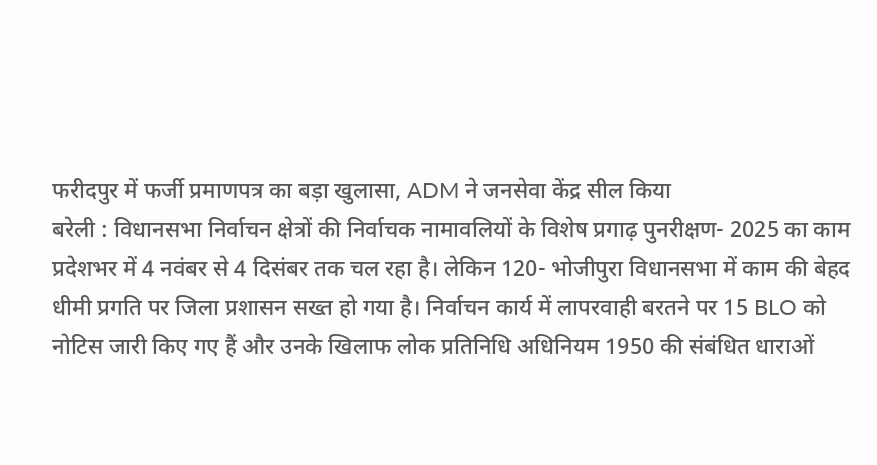फरीदपुर में फर्जी प्रमाणपत्र का बड़ा खुलासा, ADM ने जनसेवा केंद्र सील किया
बरेली : विधानसभा निर्वाचन क्षेत्रों की निर्वाचक नामावलियों के विशेष प्रगाढ़ पुनरीक्षण- 2025 का काम प्रदेशभर में 4 नवंबर से 4 दिसंबर तक चल रहा है। लेकिन 120- भोजीपुरा विधानसभा में काम की बेहद धीमी प्रगति पर जिला प्रशासन सख्त हो गया है। निर्वाचन कार्य में लापरवाही बरतने पर 15 BLO को नोटिस जारी किए गए हैं और उनके खिलाफ लोक प्रतिनिधि अधिनियम 1950 की संबंधित धाराओं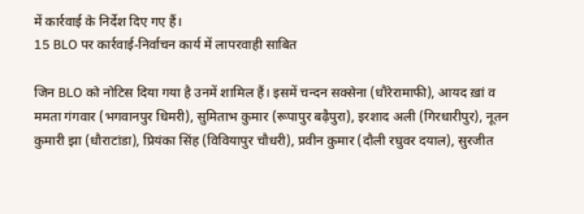में कार्रवाई के निर्देश दिए गए हैं।
15 BLO पर कार्रवाई-निर्वाचन कार्य में लापरवाही साबित

जिन BLO को नोटिस दिया गया है उनमें शामिल हैं। इसमें चन्दन सक्सेना (धौरेरामाफी), आयद ख़ां व ममता गंगवार (भगवानपुर धिमरी), सुमिताभ कुमार (रूपापुर बढ़ैपुरा), इरशाद अली (गिरधारीपुर), नूतन कुमारी झा (धौराटांडा), प्रियंका सिंह (विवियापुर चौधरी), प्रवीन कुमार (दौली रघुवर दयाल), सुरजीत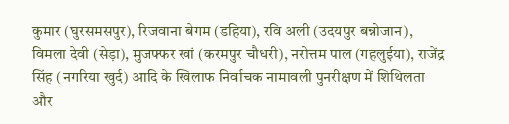कुमार (घुरसमसपुर), रिजवाना बेगम (डहिया), रवि अली (उदयपुर बन्नोजान), विमला देवी (सेड़ा), मुजफ्फर खां (करमपुर चौधरी), नरोत्तम पाल (गहलुईया), राजेंद्र सिंह (नगरिया खुर्द) आदि के खिलाफ निर्वाचक नामावली पुनरीक्षण में शिथिलता और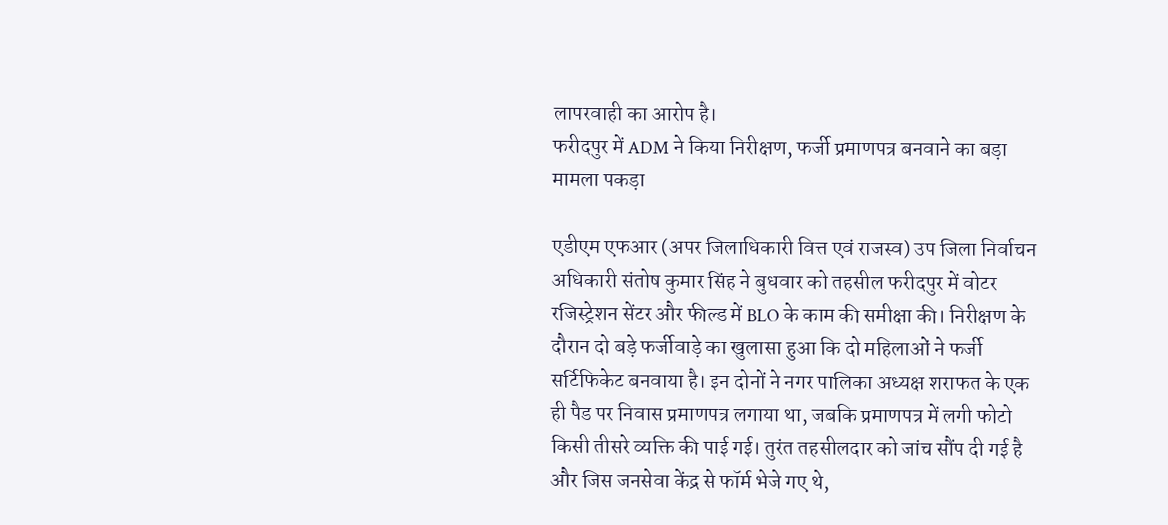लापरवाही का आरोप है।
फरीदपुर में ADM ने किया निरीक्षण, फर्जी प्रमाणपत्र बनवाने का बड़ा मामला पकड़ा

एडीएम एफआर (अपर जिलाधिकारी वित्त एवं राजस्व) उप जिला निर्वाचन अधिकारी संतोष कुमार सिंह ने बुधवार को तहसील फरीदपुर में वोटर रजिस्ट्रेशन सेंटर और फील्ड में BLO के काम की समीक्षा की। निरीक्षण के दौरान दो बड़े फर्जीवाड़े का खुलासा हुआ कि दो महिलाओं ने फर्जी सर्टिफिकेट बनवाया है। इन दोनों ने नगर पालिका अध्यक्ष शराफत के एक ही पैड पर निवास प्रमाणपत्र लगाया था, जबकि प्रमाणपत्र में लगी फोटो किसी तीसरे व्यक्ति की पाई गई। तुरंत तहसीलदार को जांच सौंप दी गई है और जिस जनसेवा केंद्र से फॉर्म भेजे गए थे,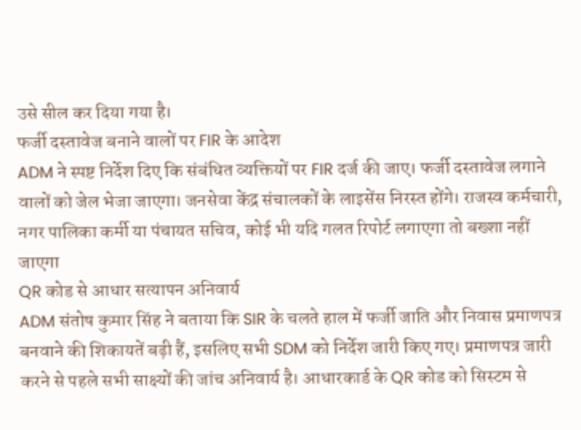उसे सील कर दिया गया है।
फर्जी दस्तावेज बनाने वालों पर FIR के आदेश
ADM ने स्पष्ट निर्देश दिए कि संबंधित व्यक्तियों पर FIR दर्ज की जाए। फर्जी दस्तावेज लगाने वालों को जेल भेजा जाएगा। जनसेवा केंद्र संचालकों के लाइसेंस निरस्त होंगे। राजस्व कर्मचारी, नगर पालिका कर्मी या पंचायत सचिव, कोई भी यदि गलत रिपोर्ट लगाएगा तो बख्शा नहीं जाएगा
QR कोड से आधार सत्यापन अनिवार्य
ADM संतोष कुमार सिंह ने बताया कि SIR के चलते हाल में फर्जी जाति और निवास प्रमाणपत्र बनवाने की शिकायतें बढ़ी हैं, इसलिए सभी SDM को निर्देश जारी किए गए। प्रमाणपत्र जारी करने से पहले सभी साक्ष्यों की जांच अनिवार्य है। आधारकार्ड के QR कोड को सिस्टम से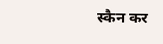स्कैन कर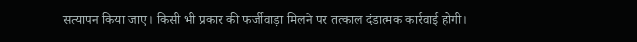सत्यापन किया जाए। किसी भी प्रकार की फर्जीवाड़ा मिलने पर तत्काल दंडात्मक कार्रवाई होगी।